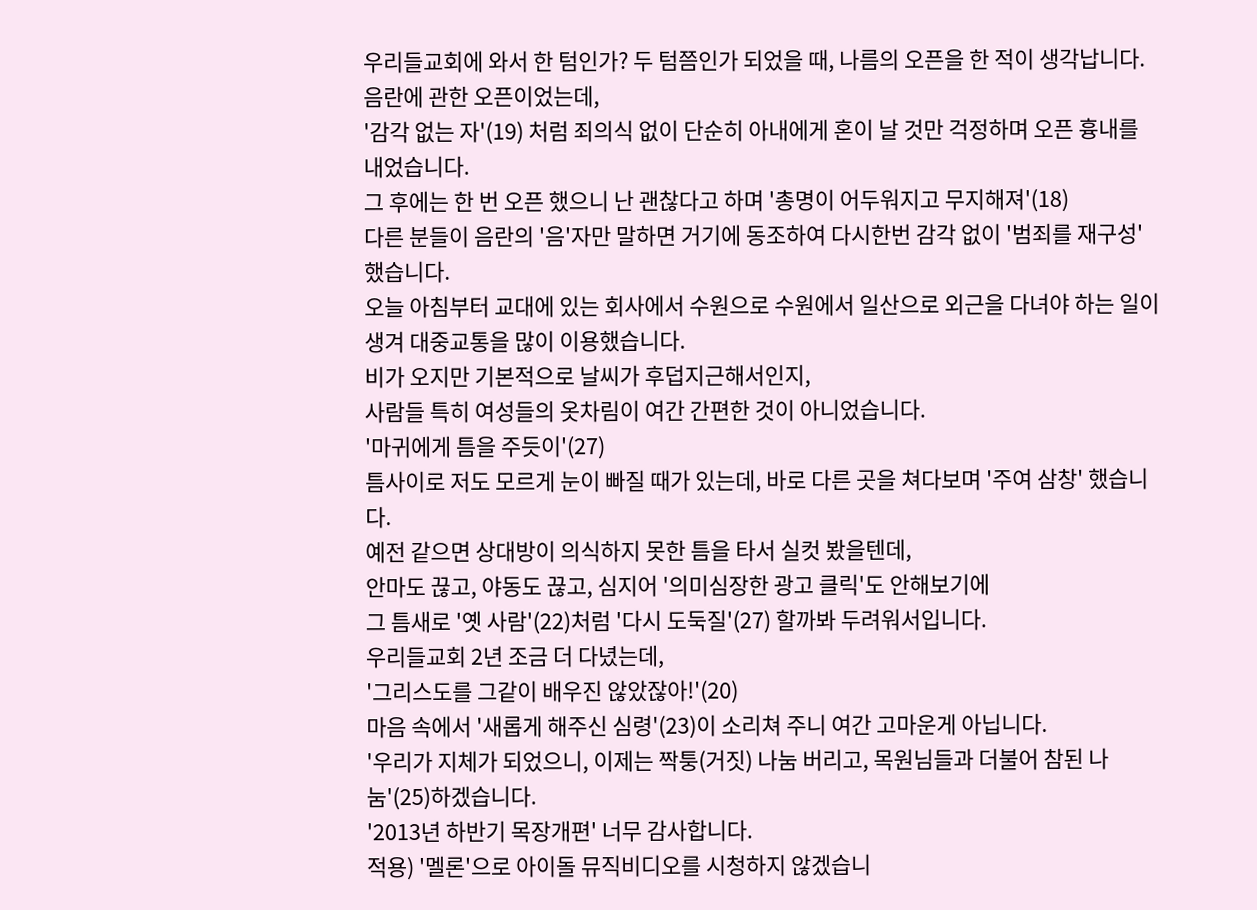우리들교회에 와서 한 텀인가? 두 텀쯤인가 되었을 때, 나름의 오픈을 한 적이 생각납니다.
음란에 관한 오픈이었는데,
'감각 없는 자'(19) 처럼 죄의식 없이 단순히 아내에게 혼이 날 것만 걱정하며 오픈 흉내를 내었습니다.
그 후에는 한 번 오픈 했으니 난 괜찮다고 하며 '총명이 어두워지고 무지해져'(18)
다른 분들이 음란의 '음'자만 말하면 거기에 동조하여 다시한번 감각 없이 '범죄를 재구성' 했습니다.
오늘 아침부터 교대에 있는 회사에서 수원으로 수원에서 일산으로 외근을 다녀야 하는 일이 생겨 대중교통을 많이 이용했습니다.
비가 오지만 기본적으로 날씨가 후덥지근해서인지,
사람들 특히 여성들의 옷차림이 여간 간편한 것이 아니었습니다.
'마귀에게 틈을 주듯이'(27)
틈사이로 저도 모르게 눈이 빠질 때가 있는데, 바로 다른 곳을 쳐다보며 '주여 삼창' 했습니다.
예전 같으면 상대방이 의식하지 못한 틈을 타서 실컷 봤을텐데,
안마도 끊고, 야동도 끊고, 심지어 '의미심장한 광고 클릭'도 안해보기에
그 틈새로 '옛 사람'(22)처럼 '다시 도둑질'(27) 할까봐 두려워서입니다.
우리들교회 2년 조금 더 다녔는데,
'그리스도를 그같이 배우진 않았잖아!'(20)
마음 속에서 '새롭게 해주신 심령'(23)이 소리쳐 주니 여간 고마운게 아닙니다.
'우리가 지체가 되었으니, 이제는 짝퉁(거짓) 나눔 버리고, 목원님들과 더불어 참된 나눔'(25)하겠습니다.
'2013년 하반기 목장개편' 너무 감사합니다.
적용) '멜론'으로 아이돌 뮤직비디오를 시청하지 않겠습니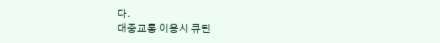다.
대중교통 이용시 큐틴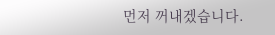먼저 꺼내겠습니다.